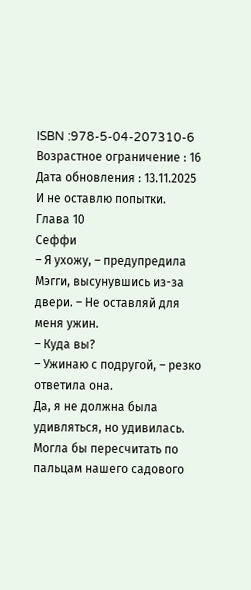ISBN :978-5-04-207310-6
Возрастное ограничение : 16
Дата обновления : 13.11.2025
И не оставлю попытки.
Глава 10
Cеффи
– Я ухожу, – предупредила Мэгги, высунувшись из-за двери. – Не оставляй для меня ужин.
– Куда вы?
– Ужинаю с подругой, – резко ответила она.
Да, я не должна была удивляться, но удивилась. Могла бы пересчитать по пальцам нашего садового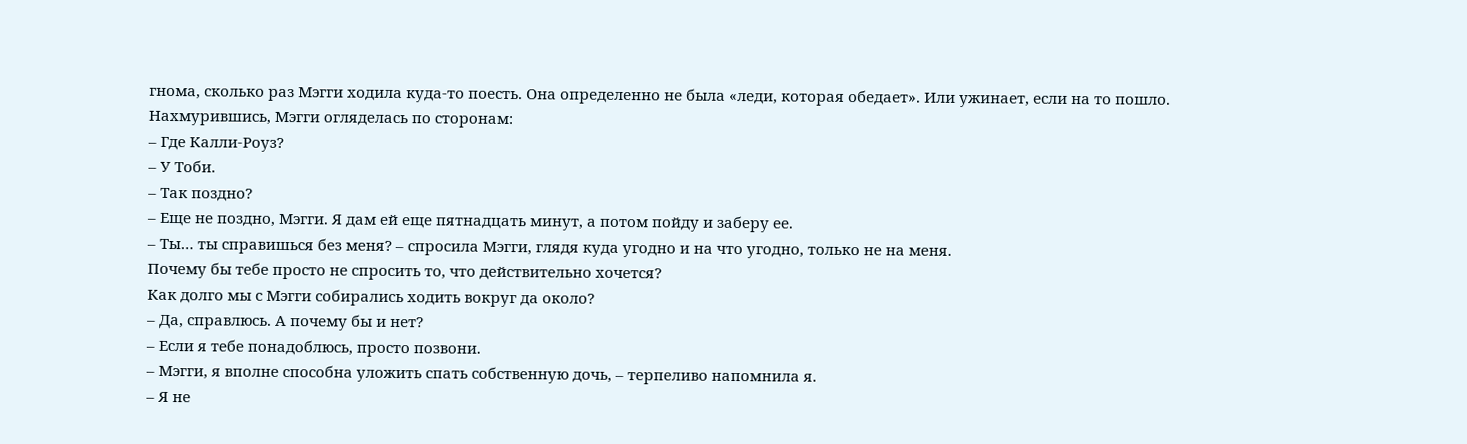гнома, сколько раз Мэгги ходила куда-то поесть. Она определенно не была «леди, которая обедает». Или ужинает, если на то пошло. Нахмурившись, Мэгги огляделась по сторонам:
– Где Калли-Роуз?
– У Тоби.
– Так поздно?
– Еще не поздно, Мэгги. Я дам ей еще пятнадцать минут, а потом пойду и заберу ее.
– Ты… ты справишься без меня? – спросила Мэгги, глядя куда угодно и на что угодно, только не на меня.
Почему бы тебе просто не спросить то, что действительно хочется?
Как долго мы с Мэгги собирались ходить вокруг да около?
– Да, справлюсь. А почему бы и нет?
– Если я тебе понадоблюсь, просто позвони.
– Мэгги, я вполне способна уложить спать собственную дочь, – терпеливо напомнила я.
– Я не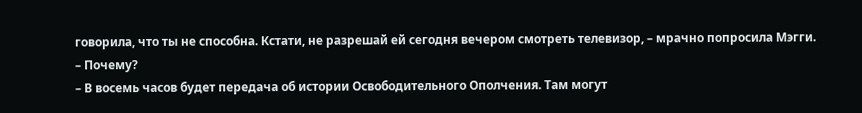говорила, что ты не способна. Кстати, не разрешай ей сегодня вечером смотреть телевизор, – мрачно попросила Мэгги.
– Почему?
– В восемь часов будет передача об истории Освободительного Ополчения. Там могут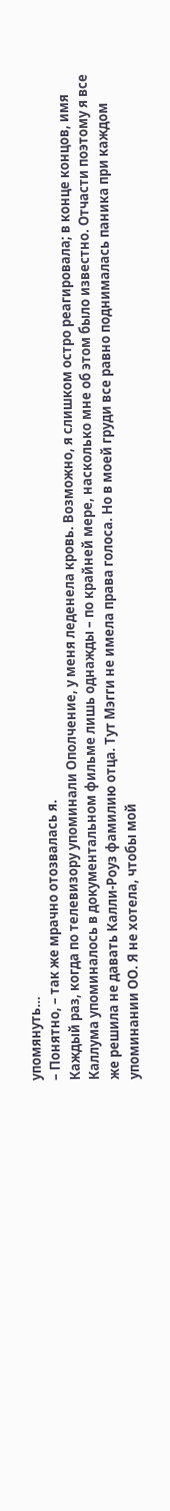упомянуть…
– Понятно, – так же мрачно отозвалась я.
Каждый раз, когда по телевизору упоминали Ополчение, у меня леденела кровь. Возможно, я слишком остро реагировала; в конце концов, имя Каллума упоминалось в документальном фильме лишь однажды – по крайней мере, насколько мне об этом было известно. Отчасти поэтому я все же решила не давать Калли-Роуз фамилию отца. Тут Мэгги не имела права голоса. Но в моей груди все равно поднималась паника при каждом упоминании ОО. Я не хотела, чтобы мой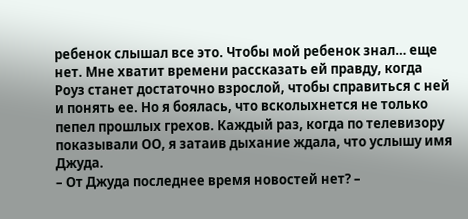ребенок слышал все это. Чтобы мой ребенок знал… еще нет. Мне хватит времени рассказать ей правду, когда Роуз станет достаточно взрослой, чтобы справиться с ней и понять ее. Но я боялась, что всколыхнется не только пепел прошлых грехов. Каждый раз, когда по телевизору показывали ОО, я затаив дыхание ждала, что услышу имя Джуда.
– От Джуда последнее время новостей нет? –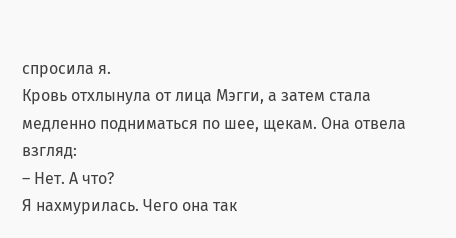спросила я.
Кровь отхлынула от лица Мэгги, а затем стала медленно подниматься по шее, щекам. Она отвела взгляд:
– Нет. А что?
Я нахмурилась. Чего она так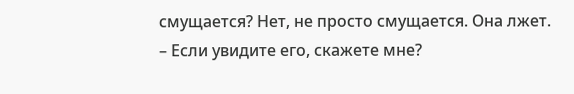смущается? Нет, не просто смущается. Она лжет.
– Если увидите его, скажете мне?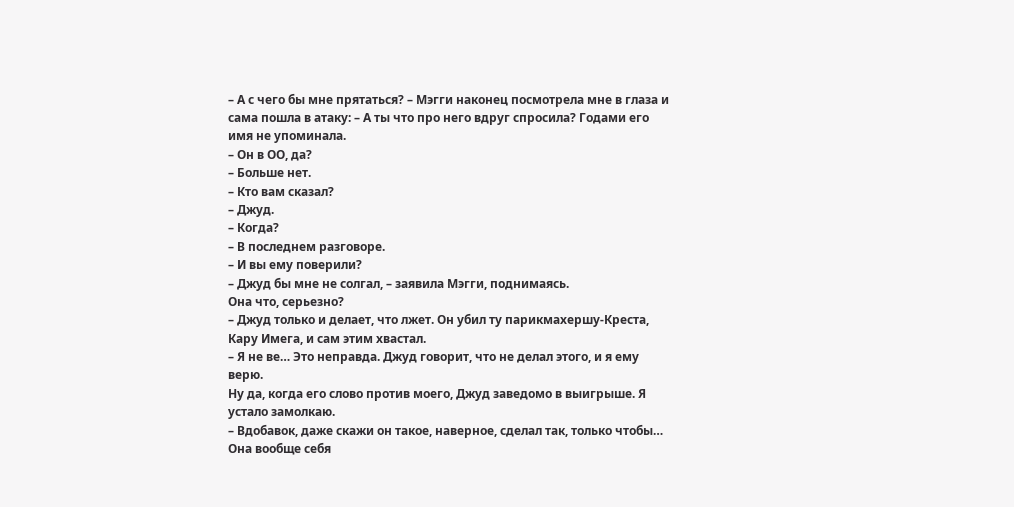– А с чего бы мне прятаться? – Мэгги наконец посмотрела мне в глаза и сама пошла в атаку: – А ты что про него вдруг спросила? Годами его имя не упоминала.
– Он в ОО, да?
– Больше нет.
– Кто вам сказал?
– Джуд.
– Когда?
– В последнем разговоре.
– И вы ему поверили?
– Джуд бы мне не солгал, – заявила Мэгги, поднимаясь.
Она что, серьезно?
– Джуд только и делает, что лжет. Он убил ту парикмахершу-Креста, Кару Имега, и сам этим хвастал.
– Я не ве… Это неправда. Джуд говорит, что не делал этого, и я ему верю.
Ну да, когда его слово против моего, Джуд заведомо в выигрыше. Я устало замолкаю.
– Вдобавок, даже скажи он такое, наверное, сделал так, только чтобы…
Она вообще себя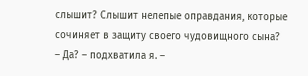слышит? Слышит нелепые оправдания, которые сочиняет в защиту своего чудовищного сына?
– Да? – подхватила я. –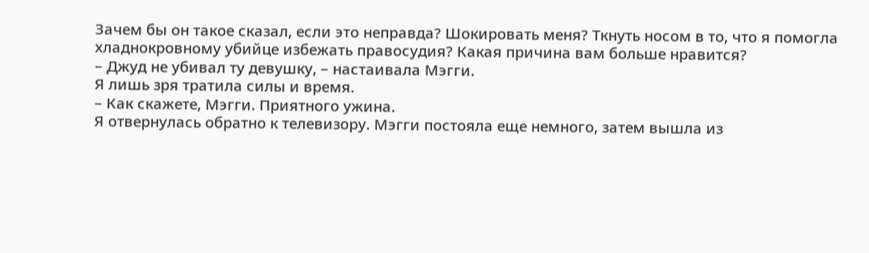Зачем бы он такое сказал, если это неправда? Шокировать меня? Ткнуть носом в то, что я помогла хладнокровному убийце избежать правосудия? Какая причина вам больше нравится?
– Джуд не убивал ту девушку, – настаивала Мэгги.
Я лишь зря тратила силы и время.
– Как скажете, Мэгги. Приятного ужина.
Я отвернулась обратно к телевизору. Мэгги постояла еще немного, затем вышла из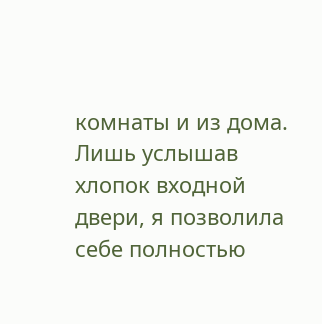комнаты и из дома. Лишь услышав хлопок входной двери, я позволила себе полностью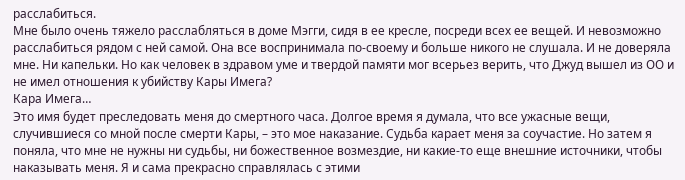расслабиться.
Мне было очень тяжело расслабляться в доме Мэгги, сидя в ее кресле, посреди всех ее вещей. И невозможно расслабиться рядом с ней самой. Она все воспринимала по-своему и больше никого не слушала. И не доверяла мне. Ни капельки. Но как человек в здравом уме и твердой памяти мог всерьез верить, что Джуд вышел из ОО и не имел отношения к убийству Кары Имега?
Кара Имега…
Это имя будет преследовать меня до смертного часа. Долгое время я думала, что все ужасные вещи, случившиеся со мной после смерти Кары, – это мое наказание. Судьба карает меня за соучастие. Но затем я поняла, что мне не нужны ни судьбы, ни божественное возмездие, ни какие-то еще внешние источники, чтобы наказывать меня. Я и сама прекрасно справлялась с этими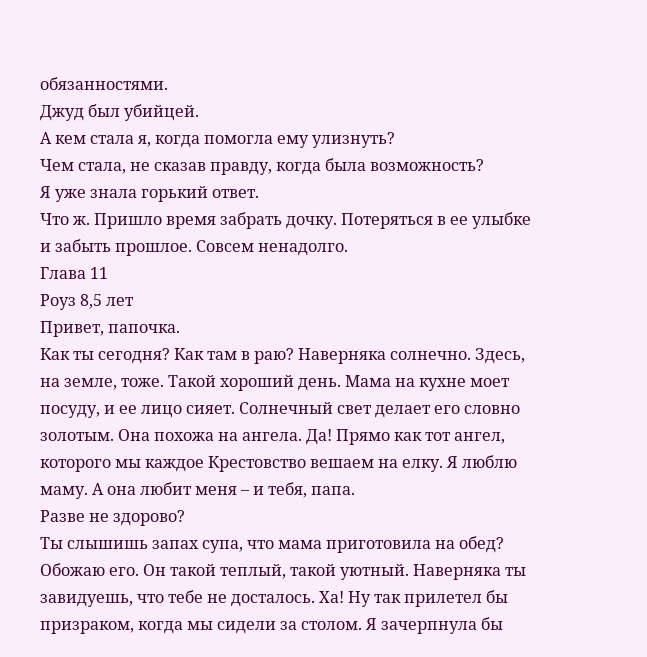обязанностями.
Джуд был убийцей.
А кем стала я, когда помогла ему улизнуть?
Чем стала, не сказав правду, когда была возможность?
Я уже знала горький ответ.
Что ж. Пришло время забрать дочку. Потеряться в ее улыбке и забыть прошлое. Совсем ненадолго.
Глава 11
Роуз 8,5 лет
Привет, папочка.
Как ты сегодня? Как там в раю? Наверняка солнечно. Здесь, на земле, тоже. Такой хороший день. Мама на кухне моет посуду, и ее лицо сияет. Солнечный свет делает его словно золотым. Она похожа на ангела. Да! Прямо как тот ангел, которого мы каждое Крестовство вешаем на елку. Я люблю маму. А она любит меня – и тебя, папа.
Разве не здорово?
Ты слышишь запах супа, что мама приготовила на обед? Обожаю его. Он такой теплый, такой уютный. Наверняка ты завидуешь, что тебе не досталось. Ха! Ну так прилетел бы призраком, когда мы сидели за столом. Я зачерпнула бы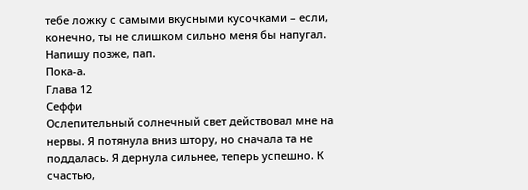тебе ложку с самыми вкусными кусочками – если, конечно, ты не слишком сильно меня бы напугал.
Напишу позже, пап.
Пока-а.
Глава 12
Сеффи
Ослепительный солнечный свет действовал мне на нервы. Я потянула вниз штору, но сначала та не поддалась. Я дернула сильнее, теперь успешно. К счастью,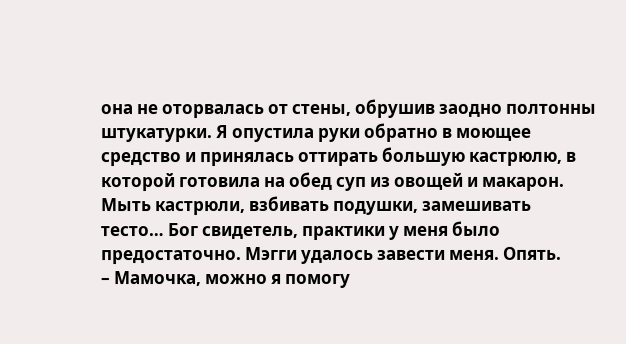она не оторвалась от стены, обрушив заодно полтонны штукатурки. Я опустила руки обратно в моющее средство и принялась оттирать большую кастрюлю, в которой готовила на обед суп из овощей и макарон. Мыть кастрюли, взбивать подушки, замешивать тесто… Бог свидетель, практики у меня было предостаточно. Мэгги удалось завести меня. Опять.
– Мамочка, можно я помогу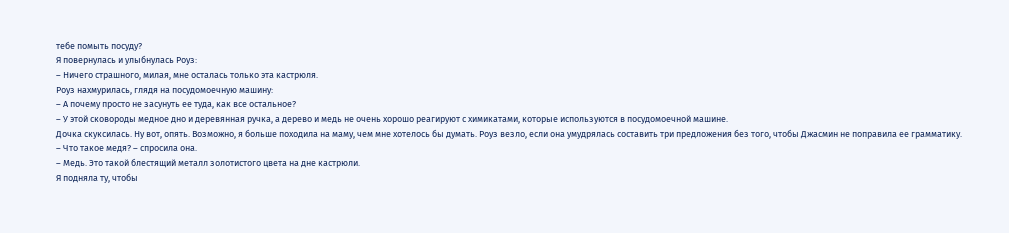тебе помыть посуду?
Я повернулась и улыбнулась Роуз:
– Ничего страшного, милая, мне осталась только эта кастрюля.
Роуз нахмурилась, глядя на посудомоечную машину:
– А почему просто не засунуть ее туда, как все остальное?
– У этой сковороды медное дно и деревянная ручка, а дерево и медь не очень хорошо реагируют с химикатами, которые используются в посудомоечной машине.
Дочка скуксилась. Ну вот, опять. Возможно, я больше походила на маму, чем мне хотелось бы думать. Роуз везло, если она умудрялась составить три предложения без того, чтобы Джасмин не поправила ее грамматику.
– Что такое медя? – спросила она.
– Медь. Это такой блестящий металл золотистого цвета на дне кастрюли.
Я подняла ту, чтобы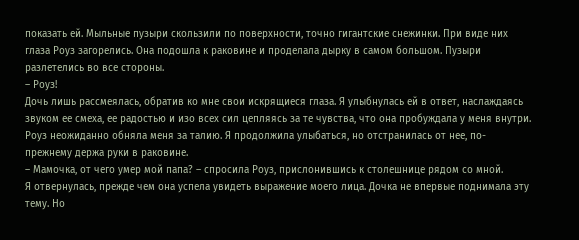показать ей. Мыльные пузыри скользили по поверхности, точно гигантские снежинки. При виде них глаза Роуз загорелись. Она подошла к раковине и проделала дырку в самом большом. Пузыри разлетелись во все стороны.
– Роуз!
Дочь лишь рассмеялась, обратив ко мне свои искрящиеся глаза. Я улыбнулась ей в ответ, наслаждаясь звуком ее смеха, ее радостью и изо всех сил цепляясь за те чувства, что она пробуждала у меня внутри. Роуз неожиданно обняла меня за талию. Я продолжила улыбаться, но отстранилась от нее, по-прежнему держа руки в раковине.
– Мамочка, от чего умер мой папа? – спросила Роуз, прислонившись к столешнице рядом со мной.
Я отвернулась, прежде чем она успела увидеть выражение моего лица. Дочка не впервые поднимала эту тему. Но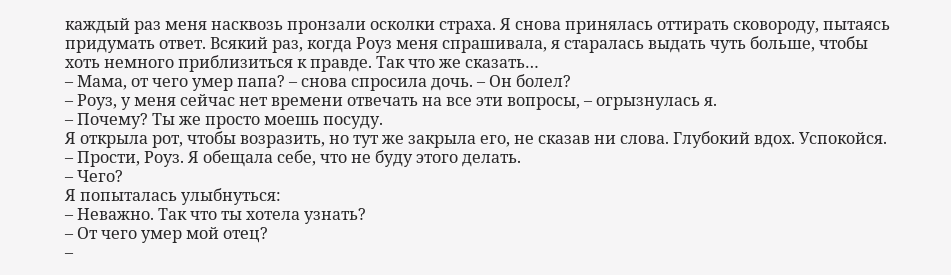каждый раз меня насквозь пронзали осколки страха. Я снова принялась оттирать сковороду, пытаясь придумать ответ. Всякий раз, когда Роуз меня спрашивала, я старалась выдать чуть больше, чтобы хоть немного приблизиться к правде. Так что же сказать…
– Мама, от чего умер папа? – снова спросила дочь. – Он болел?
– Роуз, у меня сейчас нет времени отвечать на все эти вопросы, – огрызнулась я.
– Почему? Ты же просто моешь посуду.
Я открыла рот, чтобы возразить, но тут же закрыла его, не сказав ни слова. Глубокий вдох. Успокойся.
– Прости, Роуз. Я обещала себе, что не буду этого делать.
– Чего?
Я попыталась улыбнуться:
– Неважно. Так что ты хотела узнать?
– От чего умер мой отец?
–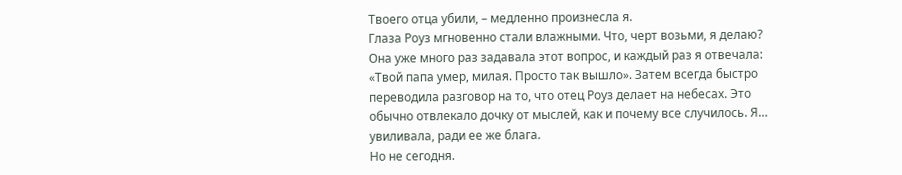Твоего отца убили, – медленно произнесла я.
Глаза Роуз мгновенно стали влажными. Что, черт возьми, я делаю? Она уже много раз задавала этот вопрос, и каждый раз я отвечала: «Твой папа умер, милая. Просто так вышло». Затем всегда быстро переводила разговор на то, что отец Роуз делает на небесах. Это обычно отвлекало дочку от мыслей, как и почему все случилось. Я… увиливала, ради ее же блага.
Но не сегодня.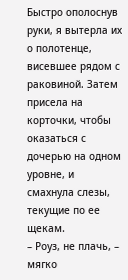Быстро ополоснув руки, я вытерла их о полотенце, висевшее рядом с раковиной. Затем присела на корточки, чтобы оказаться с дочерью на одном уровне, и смахнула слезы, текущие по ее щекам.
– Роуз, не плачь, – мягко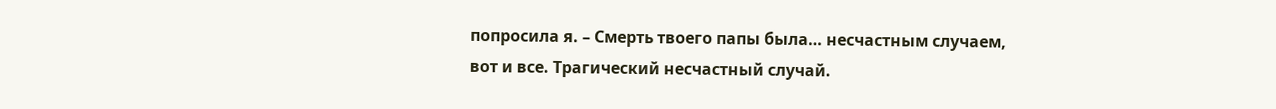попросила я. – Смерть твоего папы была… несчастным случаем, вот и все. Трагический несчастный случай.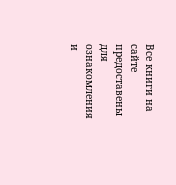Все книги на сайте предоставены для ознакомления и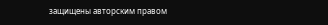защищены авторским правом